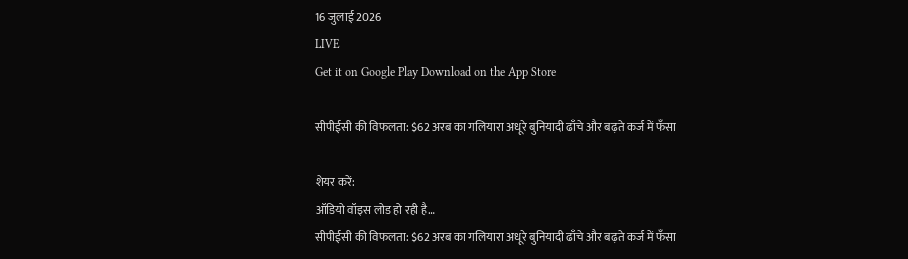16 जुलाई 2026
LIVE
Get it on Google Play Download on the App Store

सीपीईसी की विफलता: $62 अरब का गलियारा अधूरे बुनियादी ढाँचे और बढ़ते कर्ज में फँसा

शेयर करें:
ऑडियो वॉइस लोड हो रही है…
सीपीईसी की विफलता: $62 अरब का गलियारा अधूरे बुनियादी ढाँचे और बढ़ते कर्ज में फँसा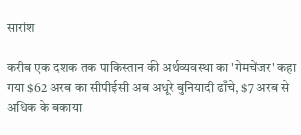सारांश

करीब एक दशक तक पाकिस्तान की अर्थव्यवस्था का 'गेमचेंजर' कहा गया $62 अरब का सीपीईसी अब अधूरे बुनियादी ढाँचे, $7 अरब से अधिक के बकाया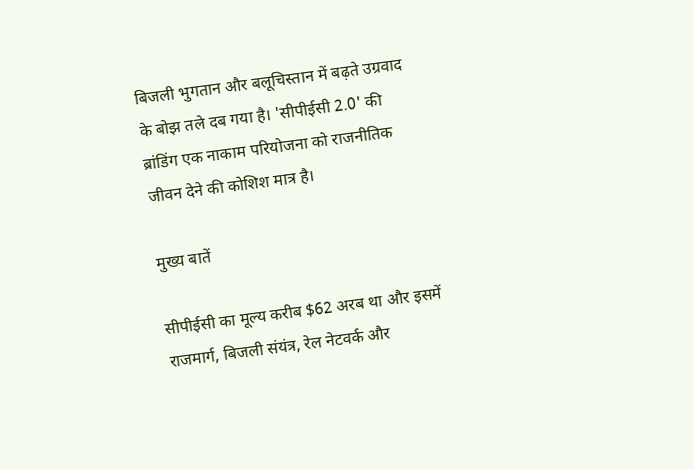बिजली भुगतान और बलूचिस्तान में बढ़ते उग्रवाद के बोझ तले दब गया है। 'सीपीईसी 2.0' की ब्रांडिंग एक नाकाम परियोजना को राजनीतिक जीवन देने की कोशिश मात्र है।

मुख्य बातें

सीपीईसी का मूल्य करीब $62 अरब था और इसमें राजमार्ग, बिजली संयंत्र, रेल नेटवर्क और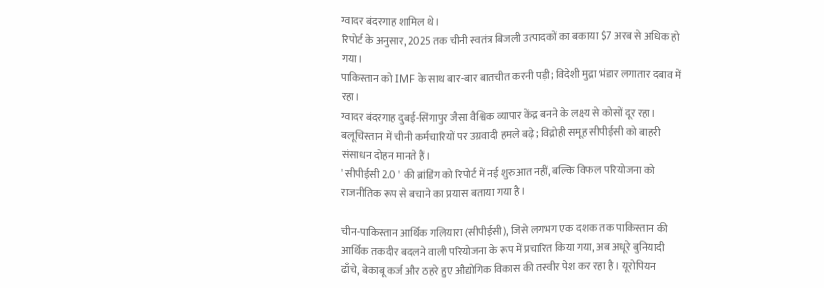ग्वादर बंदरगाह शामिल थे।
रिपोर्ट के अनुसार, 2025 तक चीनी स्वतंत्र बिजली उत्पादकों का बकाया $7 अरब से अधिक हो गया।
पाकिस्तान को IMF के साथ बार-बार बातचीत करनी पड़ी; विदेशी मुद्रा भंडार लगातार दबाव में रहा।
ग्वादर बंदरगाह दुबई-सिंगापुर जैसा वैश्विक व्यापार केंद्र बनने के लक्ष्य से कोसों दूर रहा।
बलूचिस्तान में चीनी कर्मचारियों पर उग्रवादी हमले बढ़े; विद्रोही समूह सीपीईसी को बाहरी संसाधन दोहन मानते हैं।
' सीपीईसी 2.0 ' की ब्रांडिंग को रिपोर्ट में नई शुरुआत नहीं, बल्कि विफल परियोजना को राजनीतिक रूप से बचाने का प्रयास बताया गया है।

चीन-पाकिस्तान आर्थिक गलियारा (सीपीईसी), जिसे लगभग एक दशक तक पाकिस्तान की आर्थिक तकदीर बदलने वाली परियोजना के रूप में प्रचारित किया गया, अब अधूरे बुनियादी ढाँचे, बेकाबू कर्ज और ठहरे हुए औद्योगिक विकास की तस्वीर पेश कर रहा है। यूरोपियन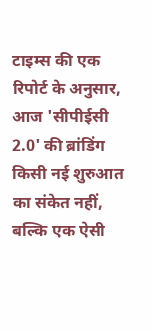टाइम्स की एक रिपोर्ट के अनुसार, आज 'सीपीईसी 2.0' की ब्रांडिंग किसी नई शुरुआत का संकेत नहीं, बल्कि एक ऐसी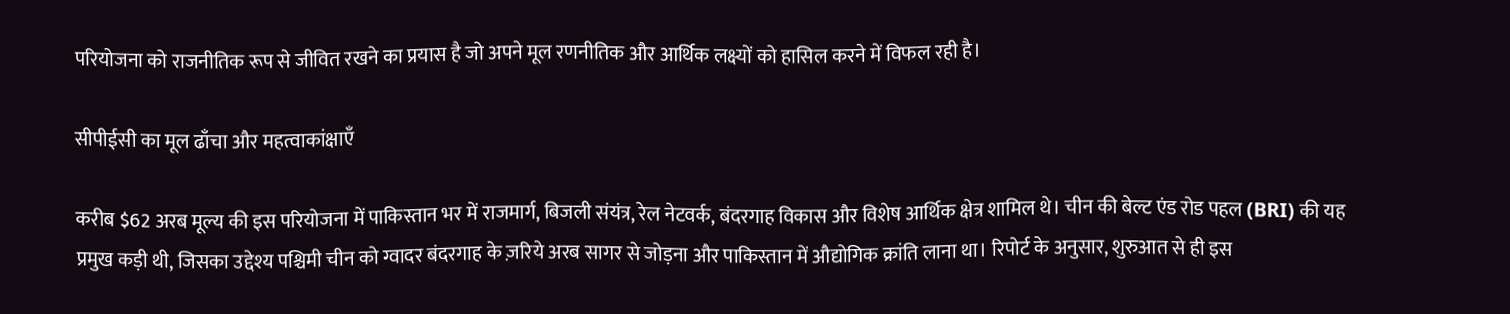परियोजना को राजनीतिक रूप से जीवित रखने का प्रयास है जो अपने मूल रणनीतिक और आर्थिक लक्ष्यों को हासिल करने में विफल रही है।

सीपीईसी का मूल ढाँचा और महत्वाकांक्षाएँ

करीब $62 अरब मूल्य की इस परियोजना में पाकिस्तान भर में राजमार्ग, बिजली संयंत्र, रेल नेटवर्क, बंदरगाह विकास और विशेष आर्थिक क्षेत्र शामिल थे। चीन की बेल्ट एंड रोड पहल (BRI) की यह प्रमुख कड़ी थी, जिसका उद्देश्य पश्चिमी चीन को ग्वादर बंदरगाह के ज़रिये अरब सागर से जोड़ना और पाकिस्तान में औद्योगिक क्रांति लाना था। रिपोर्ट के अनुसार, शुरुआत से ही इस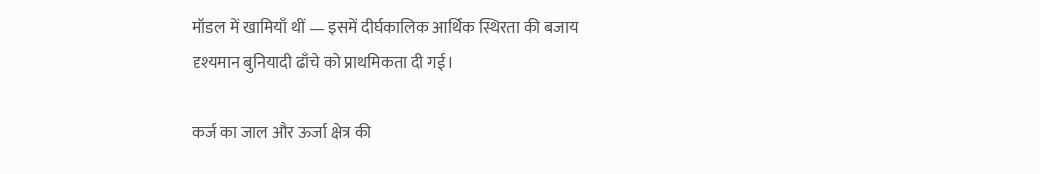मॉडल में खामियाँ थीं — इसमें दीर्घकालिक आर्थिक स्थिरता की बजाय दृश्यमान बुनियादी ढाँचे को प्राथमिकता दी गई।

कर्ज का जाल और ऊर्जा क्षेत्र की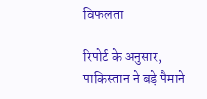विफलता

रिपोर्ट के अनुसार, पाकिस्तान ने बड़े पैमाने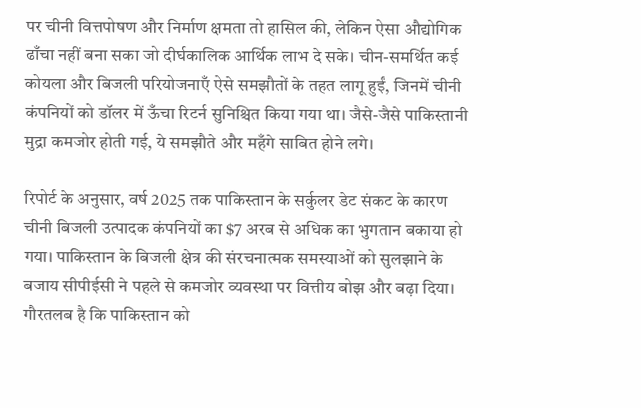पर चीनी वित्तपोषण और निर्माण क्षमता तो हासिल की, लेकिन ऐसा औद्योगिक ढाँचा नहीं बना सका जो दीर्घकालिक आर्थिक लाभ दे सके। चीन-समर्थित कई कोयला और बिजली परियोजनाएँ ऐसे समझौतों के तहत लागू हुईं, जिनमें चीनी कंपनियों को डॉलर में ऊँचा रिटर्न सुनिश्चित किया गया था। जैसे-जैसे पाकिस्तानी मुद्रा कमजोर होती गई, ये समझौते और महँगे साबित होने लगे।

रिपोर्ट के अनुसार, वर्ष 2025 तक पाकिस्तान के सर्कुलर डेट संकट के कारण चीनी बिजली उत्पादक कंपनियों का $7 अरब से अधिक का भुगतान बकाया हो गया। पाकिस्तान के बिजली क्षेत्र की संरचनात्मक समस्याओं को सुलझाने के बजाय सीपीईसी ने पहले से कमजोर व्यवस्था पर वित्तीय बोझ और बढ़ा दिया। गौरतलब है कि पाकिस्तान को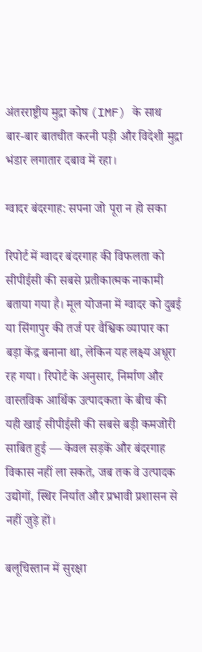अंतरराष्ट्रीय मुद्रा कोष (IMF) के साथ बार-बार बातचीत करनी पड़ी और विदेशी मुद्रा भंडार लगातार दबाव में रहा।

ग्वादर बंदरगाह: सपना जो पूरा न हो सका

रिपोर्ट में ग्वादर बंदरगाह की विफलता को सीपीईसी की सबसे प्रतीकात्मक नाकामी बताया गया है। मूल योजना में ग्वादर को दुबई या सिंगापुर की तर्ज पर वैश्विक व्यापार का बड़ा केंद्र बनाना था, लेकिन यह लक्ष्य अधूरा रह गया। रिपोर्ट के अनुसार, निर्माण और वास्तविक आर्थिक उत्पादकता के बीच की यही खाई सीपीईसी की सबसे बड़ी कमजोरी साबित हुई — केवल सड़कें और बंदरगाह विकास नहीं ला सकते, जब तक वे उत्पादक उद्योगों, स्थिर निर्यात और प्रभावी प्रशासन से नहीं जुड़े हों।

बलूचिस्तान में सुरक्षा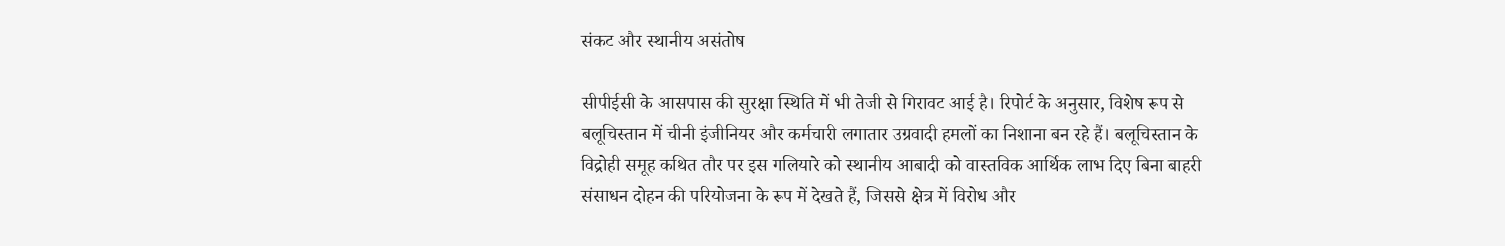संकट और स्थानीय असंतोष

सीपीईसी के आसपास की सुरक्षा स्थिति में भी तेजी से गिरावट आई है। रिपोर्ट के अनुसार, विशेष रूप से बलूचिस्तान में चीनी इंजीनियर और कर्मचारी लगातार उग्रवादी हमलों का निशाना बन रहे हैं। बलूचिस्तान के विद्रोही समूह कथित तौर पर इस गलियारे को स्थानीय आबादी को वास्तविक आर्थिक लाभ दिए बिना बाहरी संसाधन दोहन की परियोजना के रूप में देखते हैं, जिससे क्षेत्र में विरोध और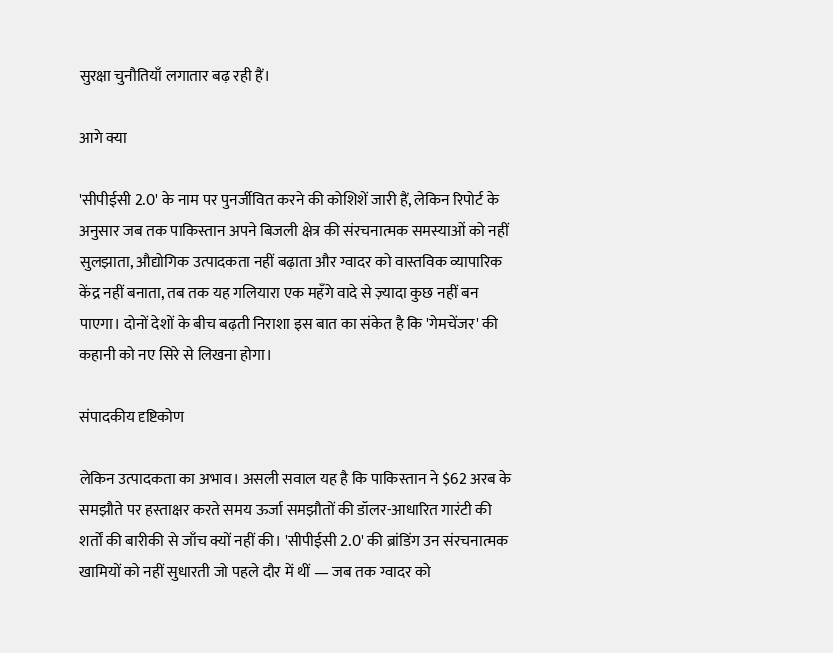सुरक्षा चुनौतियाँ लगातार बढ़ रही हैं।

आगे क्या

'सीपीईसी 2.0' के नाम पर पुनर्जीवित करने की कोशिशें जारी हैं, लेकिन रिपोर्ट के अनुसार जब तक पाकिस्तान अपने बिजली क्षेत्र की संरचनात्मक समस्याओं को नहीं सुलझाता, औद्योगिक उत्पादकता नहीं बढ़ाता और ग्वादर को वास्तविक व्यापारिक केंद्र नहीं बनाता, तब तक यह गलियारा एक महँगे वादे से ज़्यादा कुछ नहीं बन पाएगा। दोनों देशों के बीच बढ़ती निराशा इस बात का संकेत है कि 'गेमचेंजर' की कहानी को नए सिरे से लिखना होगा।

संपादकीय दृष्टिकोण

लेकिन उत्पादकता का अभाव। असली सवाल यह है कि पाकिस्तान ने $62 अरब के समझौते पर हस्ताक्षर करते समय ऊर्जा समझौतों की डॉलर-आधारित गारंटी की शर्तों की बारीकी से जाँच क्यों नहीं की। 'सीपीईसी 2.0' की ब्रांडिंग उन संरचनात्मक खामियों को नहीं सुधारती जो पहले दौर में थीं — जब तक ग्वादर को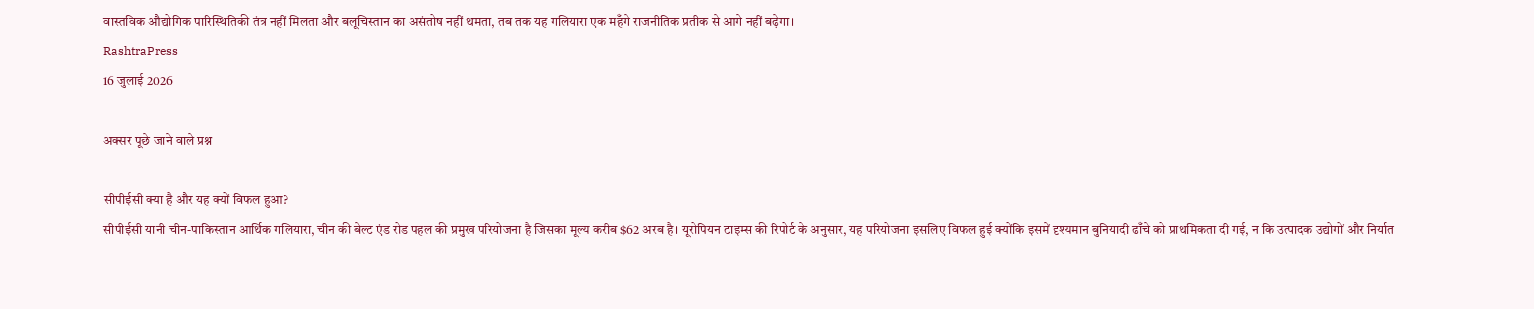वास्तविक औद्योगिक पारिस्थितिकी तंत्र नहीं मिलता और बलूचिस्तान का असंतोष नहीं थमता, तब तक यह गलियारा एक महँगे राजनीतिक प्रतीक से आगे नहीं बढ़ेगा।
RashtraPress
16 जुलाई 2026

अक्सर पूछे जाने वाले प्रश्न

सीपीईसी क्या है और यह क्यों विफल हुआ?
सीपीईसी यानी चीन-पाकिस्तान आर्थिक गलियारा, चीन की बेल्ट एंड रोड पहल की प्रमुख परियोजना है जिसका मूल्य करीब $62 अरब है। यूरोपियन टाइम्स की रिपोर्ट के अनुसार, यह परियोजना इसलिए विफल हुई क्योंकि इसमें दृश्यमान बुनियादी ढाँचे को प्राथमिकता दी गई, न कि उत्पादक उद्योगों और निर्यात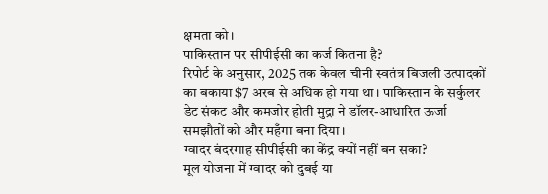क्षमता को।
पाकिस्तान पर सीपीईसी का कर्ज कितना है?
रिपोर्ट के अनुसार, 2025 तक केवल चीनी स्वतंत्र बिजली उत्पादकों का बकाया $7 अरब से अधिक हो गया था। पाकिस्तान के सर्कुलर डेट संकट और कमजोर होती मुद्रा ने डॉलर-आधारित ऊर्जा समझौतों को और महँगा बना दिया।
ग्वादर बंदरगाह सीपीईसी का केंद्र क्यों नहीं बन सका?
मूल योजना में ग्वादर को दुबई या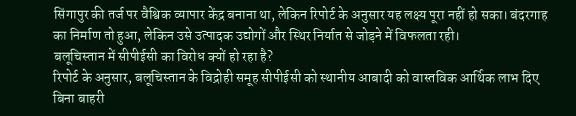सिंगापुर की तर्ज पर वैश्विक व्यापार केंद्र बनाना था, लेकिन रिपोर्ट के अनुसार यह लक्ष्य पूरा नहीं हो सका। बंदरगाह का निर्माण तो हुआ, लेकिन उसे उत्पादक उद्योगों और स्थिर निर्यात से जोड़ने में विफलता रही।
बलूचिस्तान में सीपीईसी का विरोध क्यों हो रहा है?
रिपोर्ट के अनुसार, बलूचिस्तान के विद्रोही समूह सीपीईसी को स्थानीय आबादी को वास्तविक आर्थिक लाभ दिए बिना बाहरी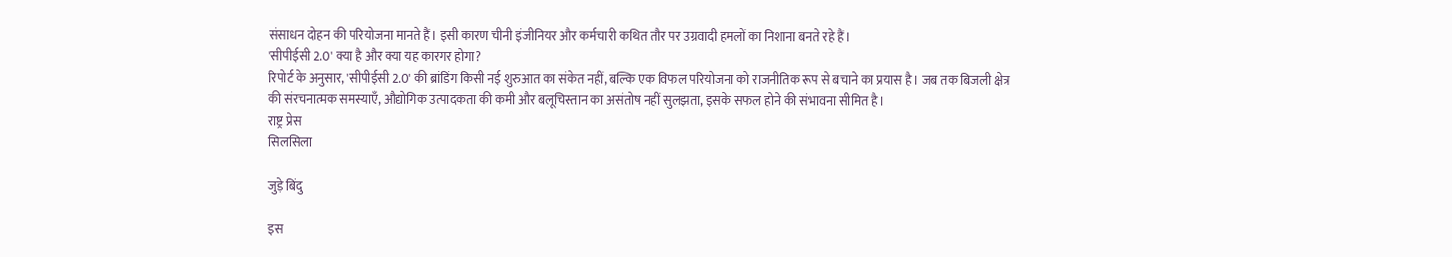संसाधन दोहन की परियोजना मानते हैं। इसी कारण चीनी इंजीनियर और कर्मचारी कथित तौर पर उग्रवादी हमलों का निशाना बनते रहे हैं।
'सीपीईसी 2.0' क्या है और क्या यह कारगर होगा?
रिपोर्ट के अनुसार, 'सीपीईसी 2.0' की ब्रांडिंग किसी नई शुरुआत का संकेत नहीं, बल्कि एक विफल परियोजना को राजनीतिक रूप से बचाने का प्रयास है। जब तक बिजली क्षेत्र की संरचनात्मक समस्याएँ, औद्योगिक उत्पादकता की कमी और बलूचिस्तान का असंतोष नहीं सुलझता, इसके सफल होने की संभावना सीमित है।
राष्ट्र प्रेस
सिलसिला

जुड़े बिंदु

इस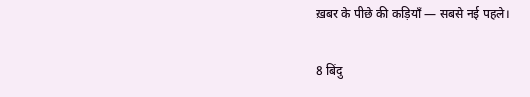ख़बर के पीछे की कड़ियाँ — सबसे नई पहले।

8 बिंदु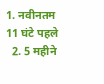1. नवीनतम 11 घंटे पहले
  2. 5 महीने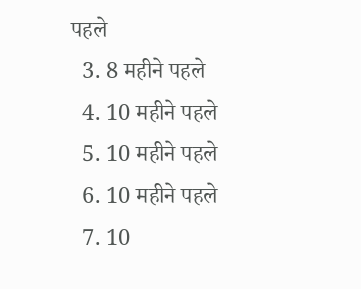पहले
  3. 8 महीने पहले
  4. 10 महीने पहले
  5. 10 महीने पहले
  6. 10 महीने पहले
  7. 10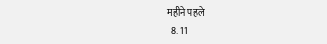महीने पहले
  8. 11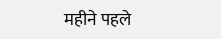महीने पहले